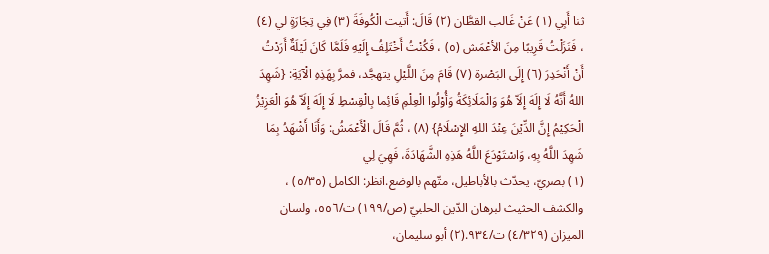ثنا أَبِي (١) عَنْ غَالب القطَّان (٢) قَالَ: أَتيت الْكُوفَةَ (٣) فِي تِجَارَةٍ لي (٤) ، فَنَزَلْتُ قَرِيبًا مِنَ الأعْمَش (٥) ، فَكُنْتُ أَخْتَلِفُ إِلَيْهِ فَلَمَّا كَانَ لَيْلَةٌ أَرَدْتُ أَنْ أَنْحَدِرَ (٦) إِلَى البَصْرة (٧) قَامَ مِنَ اللَّيْلِ يتهجَّد، فمرَّ بِهَذِهِ الْآيَةِ: {شَهِدَ اللهُ أَنَّهُ لَا إِلَهَ إِلَاّ هُوَ وَالْمَلَائِكَةُ وَأُوْلُوا الْعِلْمِ قَائِما بِالْقِسْطِ لَا إِلَهَ إِلَاّ هُوَ الْعَزِيْزُ الْحَكِيْمُ إِنَّ الدِّيْنَ عِنْدَ اللهِ الإِسْلَامُ} (٨) ، ثُمَّ قَالَ الْأَعْمَشُ: وَأَنَا أَشْهَدُ بِمَا شَهِدَ اللَّهُ بِهِ، وَاسْتَوْدَعَ اللَّهُ هَذِهِ الشَّهَادَةَ، فَهِيَ لِي
(١) بصريّ، يحدّث بالأباطيل، متّهم بالوضع.انظر: الكامل (٥/٣٥) ، والكشف الحثيث لبرهان الدّين الحلبيّ (ص/١٩٩) ت/٥٥٦، ولسان الميزان (٤/٣٢٩) ت/٩٣٤.(٢) أبو سليمان،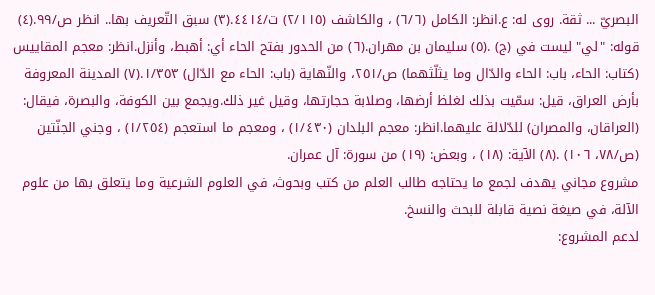البصريّ ... ثقة. روى له: ع.انظر: الكامل (٦/٦) ، والكاشف (٢/١١٥) ت/٤٤١٤.(٣) سبق التّعريف بها.. انظر ص/٩٩.(٤) قوله: "لي" ليست في (ج) .(٥) سليمان بن مهران.(٦) من الحدور بفتح الحاء أي: أهبط، وأنزل.انظر: معجم المقاييس (كتاب: الحاء، باب: الحاء والدّال وما يثلّثهما) ص/٢٥١، والنّهاية (باب: الحاء مع الدّال) ١/٣٥٣.(٧) المدينة المعروفة بأرض العراق، قيل: سمّيت بذلك لغلظ أرضها، وصلابة حجارتها، وقيل غير ذلك.ويجمع بين الكوفة، والبصرة، فيقال: (العراقان، والمصران) للدّلالة عليهما.انظر: معجم البلدان (١/٤٣٠) ، ومعجم ما استعجم (١/٢٥٤) ، وجني الجنّتين (ص/٧٨، ١٠٦) .(٨) الآية: (١٨) ، وبعض: (١٩) من سورة: آل عمران.
مشروع مجاني يهدف لجمع ما يحتاجه طالب العلم من كتب وبحوث، في العلوم الشرعية وما يتعلق بها من علوم الآلة، في صيغة نصية قابلة للبحث والنسخ.
لدعم المشروع: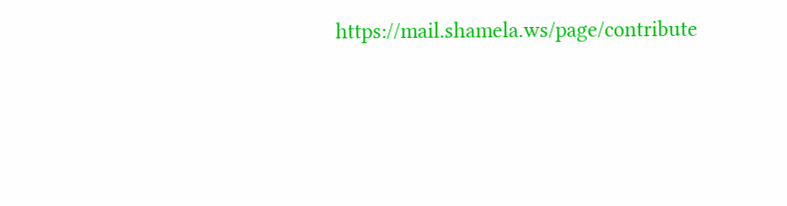https://mail.shamela.ws/page/contribute